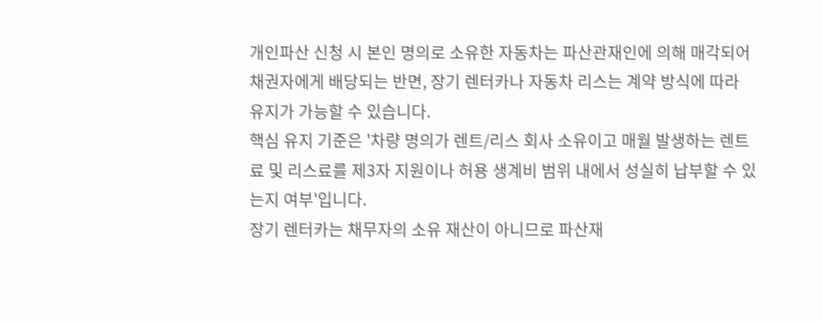개인파산 신청 시 본인 명의로 소유한 자동차는 파산관재인에 의해 매각되어 채권자에게 배당되는 반면, 장기 렌터카나 자동차 리스는 계약 방식에 따라 유지가 가능할 수 있습니다.
핵심 유지 기준은 '차량 명의가 렌트/리스 회사 소유이고 매월 발생하는 렌트료 및 리스료를 제3자 지원이나 허용 생계비 범위 내에서 성실히 납부할 수 있는지 여부'입니다.
장기 렌터카는 채무자의 소유 재산이 아니므로 파산재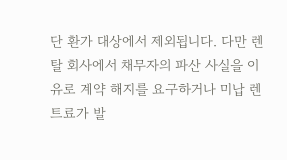단 환가 대상에서 제외됩니다. 다만 렌탈 회사에서 채무자의 파산 사실을 이유로 계약 해지를 요구하거나 미납 렌트료가 발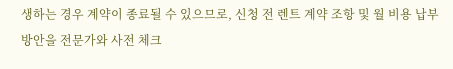생하는 경우 계약이 종료될 수 있으므로, 신청 전 렌트 계약 조항 및 월 비용 납부 방안을 전문가와 사전 체크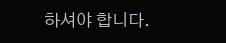하셔야 합니다.